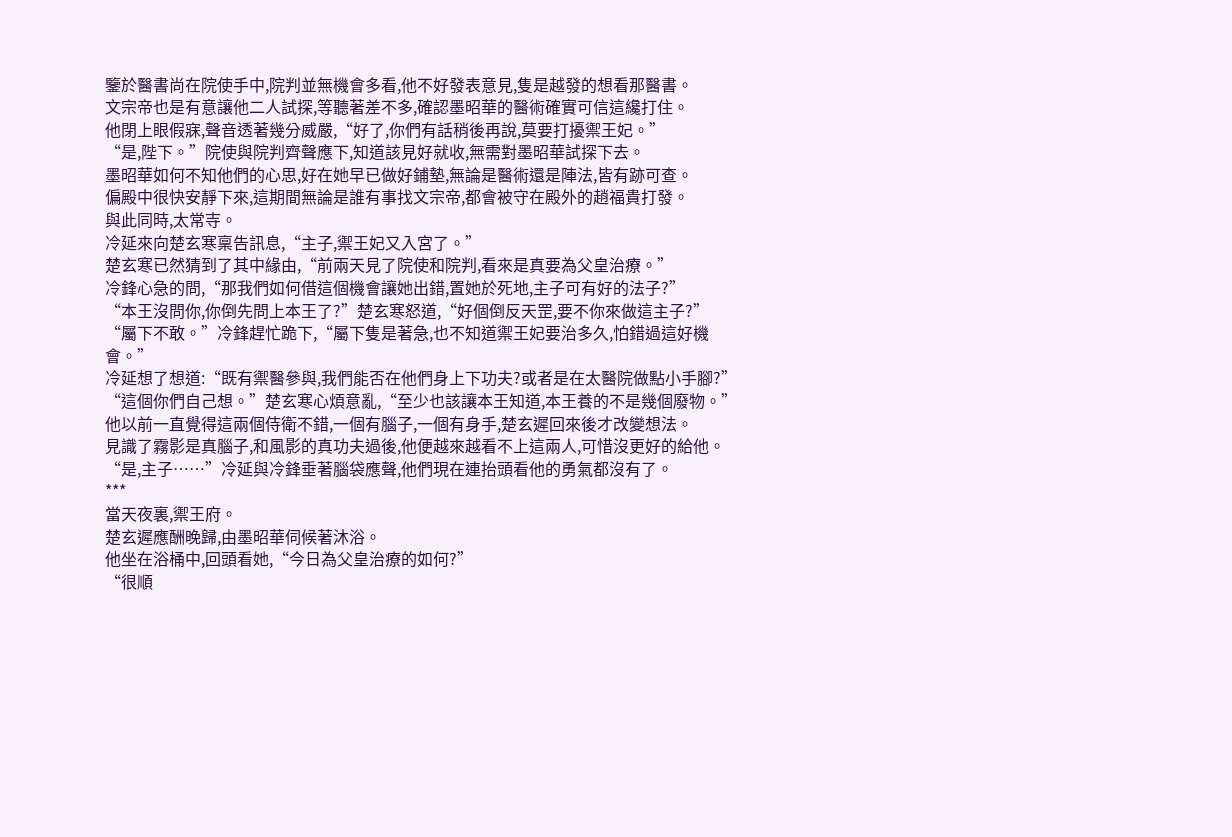鑒於醫書尚在院使手中,院判並無機會多看,他不好發表意見,隻是越發的想看那醫書。
文宗帝也是有意讓他二人試探,等聽著差不多,確認墨昭華的醫術確實可信這纔打住。
他閉上眼假寐,聲音透著幾分威嚴,“好了,你們有話稍後再說,莫要打擾禦王妃。”
“是,陛下。”院使與院判齊聲應下,知道該見好就收,無需對墨昭華試探下去。
墨昭華如何不知他們的心思,好在她早已做好鋪墊,無論是醫術還是陣法,皆有跡可查。
偏殿中很快安靜下來,這期間無論是誰有事找文宗帝,都會被守在殿外的趙福貴打發。
與此同時,太常寺。
冷延來向楚玄寒稟告訊息,“主子,禦王妃又入宮了。”
楚玄寒已然猜到了其中緣由,“前兩天見了院使和院判,看來是真要為父皇治療。”
冷鋒心急的問,“那我們如何借這個機會讓她出錯,置她於死地,主子可有好的法子?”
“本王沒問你,你倒先問上本王了?”楚玄寒怒道,“好個倒反天罡,要不你來做這主子?”
“屬下不敢。”冷鋒趕忙跪下,“屬下隻是著急,也不知道禦王妃要治多久,怕錯過這好機會。”
冷延想了想道:“既有禦醫參與,我們能否在他們身上下功夫?或者是在太醫院做點小手腳?”
“這個你們自己想。”楚玄寒心煩意亂,“至少也該讓本王知道,本王養的不是幾個廢物。”
他以前一直覺得這兩個侍衛不錯,一個有腦子,一個有身手,楚玄遲回來後才改變想法。
見識了霧影是真腦子,和風影的真功夫過後,他便越來越看不上這兩人,可惜沒更好的給他。
“是,主子……”冷延與冷鋒垂著腦袋應聲,他們現在連抬頭看他的勇氣都沒有了。
***
當天夜裏,禦王府。
楚玄遲應酬晚歸,由墨昭華伺候著沐浴。
他坐在浴桶中,回頭看她,“今日為父皇治療的如何?”
“很順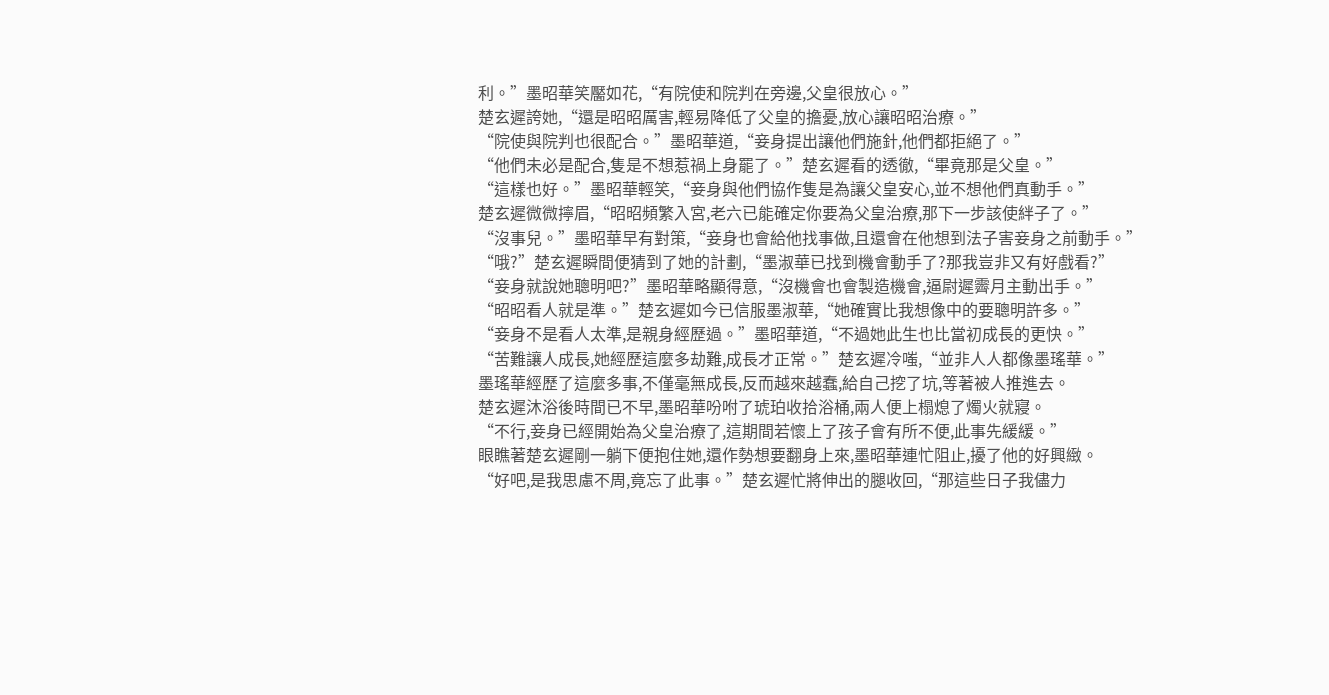利。”墨昭華笑靨如花,“有院使和院判在旁邊,父皇很放心。”
楚玄遲誇她,“還是昭昭厲害,輕易降低了父皇的擔憂,放心讓昭昭治療。”
“院使與院判也很配合。”墨昭華道,“妾身提出讓他們施針,他們都拒絕了。”
“他們未必是配合,隻是不想惹禍上身罷了。”楚玄遲看的透徹,“畢竟那是父皇。”
“這樣也好。”墨昭華輕笑,“妾身與他們協作隻是為讓父皇安心,並不想他們真動手。”
楚玄遲微微擰眉,“昭昭頻繁入宮,老六已能確定你要為父皇治療,那下一步該使絆子了。”
“沒事兒。”墨昭華早有對策,“妾身也會給他找事做,且還會在他想到法子害妾身之前動手。”
“哦?”楚玄遲瞬間便猜到了她的計劃,“墨淑華已找到機會動手了?那我豈非又有好戲看?”
“妾身就說她聰明吧?”墨昭華略顯得意,“沒機會也會製造機會,逼尉遲霽月主動出手。”
“昭昭看人就是準。”楚玄遲如今已信服墨淑華,“她確實比我想像中的要聰明許多。”
“妾身不是看人太準,是親身經歷過。”墨昭華道,“不過她此生也比當初成長的更快。”
“苦難讓人成長,她經歷這麼多劫難,成長才正常。”楚玄遲冷嗤,“並非人人都像墨瑤華。”
墨瑤華經歷了這麼多事,不僅毫無成長,反而越來越蠢,給自己挖了坑,等著被人推進去。
楚玄遲沐浴後時間已不早,墨昭華吩咐了琥珀收拾浴桶,兩人便上榻熄了燭火就寢。
“不行,妾身已經開始為父皇治療了,這期間若懷上了孩子會有所不便,此事先緩緩。”
眼瞧著楚玄遲剛一躺下便抱住她,還作勢想要翻身上來,墨昭華連忙阻止,擾了他的好興緻。
“好吧,是我思慮不周,竟忘了此事。”楚玄遲忙將伸出的腿收回,“那這些日子我儘力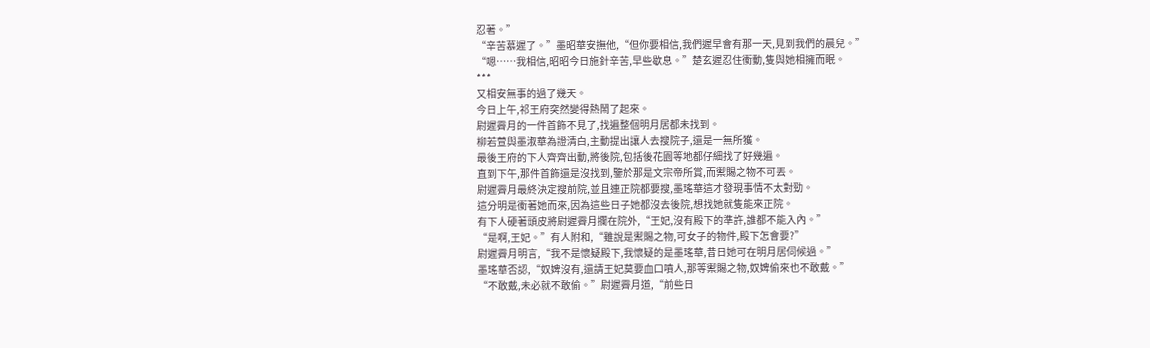忍著。”
“辛苦慕遲了。”墨昭華安撫他,“但你要相信,我們遲早會有那一天,見到我們的晨兒。”
“嗯……我相信,昭昭今日施針辛苦,早些歇息。”楚玄遲忍住衝動,隻與她相擁而眠。
***
又相安無事的過了幾天。
今日上午,祁王府突然變得熱鬧了起來。
尉遲霽月的一件首飾不見了,找遍整個明月居都未找到。
柳若萱與墨淑華為證清白,主動提出讓人去搜院子,還是一無所獲。
最後王府的下人齊齊出動,將後院,包括後花園等地都仔細找了好幾遍。
直到下午,那件首飾還是沒找到,鑒於那是文宗帝所賞,而禦賜之物不可丟。
尉遲霽月最終決定搜前院,並且連正院都要搜,墨瑤華這才發現事情不太對勁。
這分明是衝著她而來,因為這些日子她都沒去後院,想找她就隻能來正院。
有下人硬著頭皮將尉遲霽月攔在院外,“王妃,沒有殿下的準許,誰都不能入內。”
“是啊,王妃。”有人附和,“雖說是禦賜之物,可女子的物件,殿下怎會要?”
尉遲霽月明言,“我不是懷疑殿下,我懷疑的是墨瑤華,昔日她可在明月居伺候過。”
墨瑤華否認,“奴婢沒有,還請王妃莫要血口噴人,那等禦賜之物,奴婢偷來也不敢戴。”
“不敢戴,未必就不敢偷。”尉遲霽月道,“前些日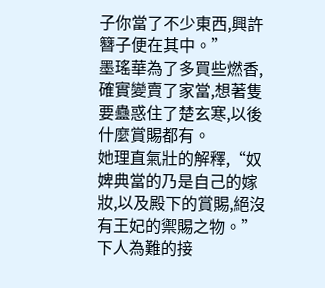子你當了不少東西,興許簪子便在其中。”
墨瑤華為了多買些燃香,確實變賣了家當,想著隻要蠱惑住了楚玄寒,以後什麼賞賜都有。
她理直氣壯的解釋,“奴婢典當的乃是自己的嫁妝,以及殿下的賞賜,絕沒有王妃的禦賜之物。”
下人為難的接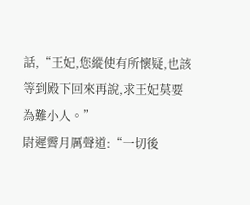話,“王妃,您縱使有所懷疑,也該等到殿下回來再說,求王妃莫要為難小人。”
尉遲霽月厲聲道:“一切後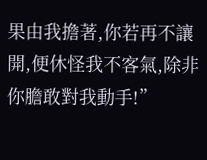果由我擔著,你若再不讓開,便休怪我不客氣,除非你膽敢對我動手!”